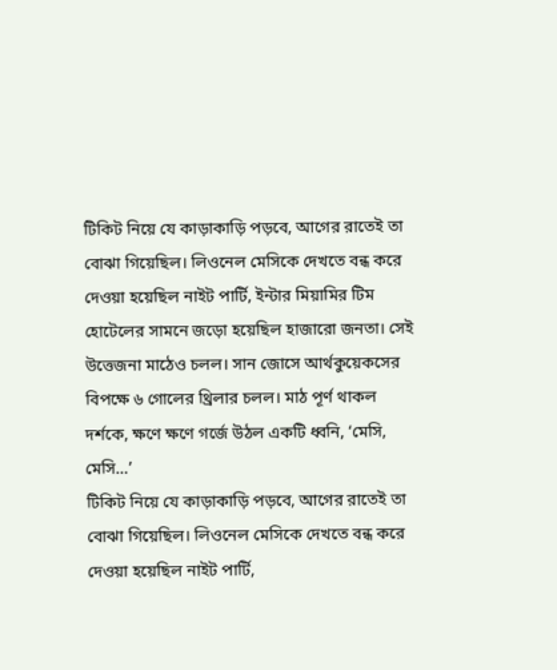টিকিট নিয়ে যে কাড়াকাড়ি পড়বে, আগের রাতেই তা বোঝা গিয়েছিল। লিওনেল মেসিকে দেখতে বন্ধ করে দেওয়া হয়েছিল নাইট পার্টি, ইন্টার মিয়ামির টিম হোটেলের সামনে জড়ো হয়েছিল হাজারো জনতা। সেই উত্তেজনা মাঠেও চলল। সান জোসে আর্থকুয়েকসের বিপক্ষে ৬ গোলের থ্রিলার চলল। মাঠ পূর্ণ থাকল দর্শকে, ক্ষণে ক্ষণে গর্জে উঠল একটি ধ্বনি, ‘মেসি, মেসি…’
টিকিট নিয়ে যে কাড়াকাড়ি পড়বে, আগের রাতেই তা বোঝা গিয়েছিল। লিওনেল মেসিকে দেখতে বন্ধ করে দেওয়া হয়েছিল নাইট পার্টি,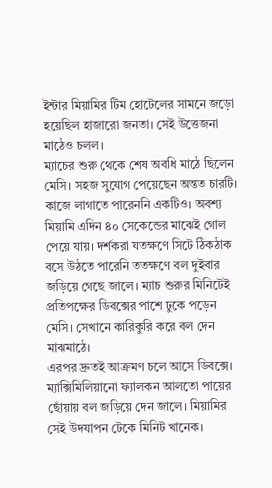ইন্টার মিয়ামির টিম হোটেলের সামনে জড়ো হয়েছিল হাজারো জনতা। সেই উত্তেজনা মাঠেও চলল।
ম্যাচের শুরু থেকে শেষ অবধি মাঠে ছিলেন মেসি। সহজ সুযোগ পেয়েছেন অন্তত চারটি। কাজে লাগাতে পারেননি একটিও। অবশ্য মিয়ামি এদিন ৪০ সেকেন্ডের মাঝেই গোল পেয়ে যায়। দর্শকরা যতক্ষণে সিটে ঠিকঠাক বসে উঠতে পারেনি ততক্ষণে বল দুইবার জড়িয়ে গেছে জালে। ম্যাচ শুরুর মিনিটেই প্রতিপক্ষের ডিবক্সের পাশে ঢুকে পড়েন মেসি। সেখানে কারিকুরি করে বল দেন মাঝমাঠে।
এরপর দ্রুতই আক্রমণ চলে আসে ডিবক্সে। ম্যাক্সিমিলিয়ানো ফ্যালকন আলতো পায়ের ছোঁয়ায় বল জড়িয়ে দেন জালে। মিয়ামির সেই উদযাপন টেকে মিনিট খানেক।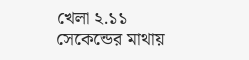খেলা ২.১১ সেকেন্ডের মাথায়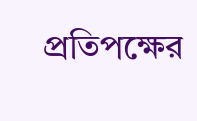প্রতিপক্ষের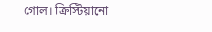গোল। ক্রিস্টিয়ানো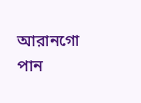আরানগো পান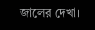জালের দেখা।